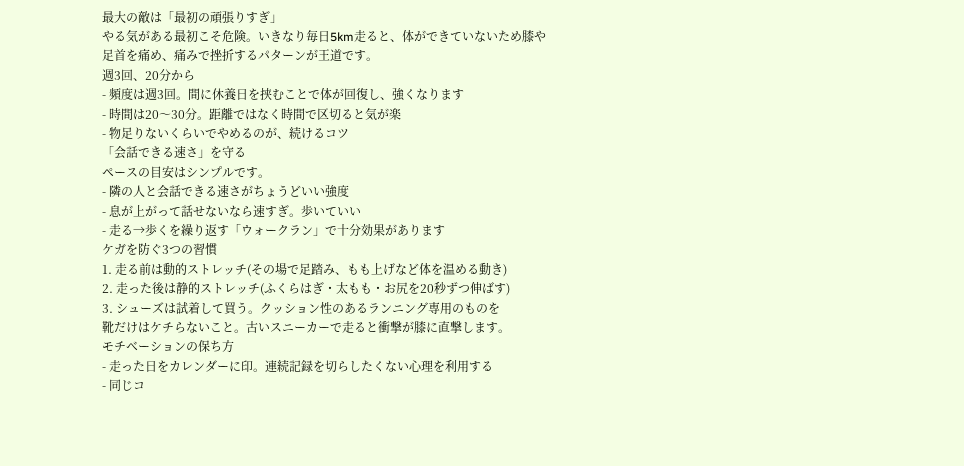最大の敵は「最初の頑張りすぎ」
やる気がある最初こそ危険。いきなり毎日5km走ると、体ができていないため膝や足首を痛め、痛みで挫折するパターンが王道です。
週3回、20分から
- 頻度は週3回。間に休養日を挟むことで体が回復し、強くなります
- 時間は20〜30分。距離ではなく時間で区切ると気が楽
- 物足りないくらいでやめるのが、続けるコツ
「会話できる速さ」を守る
ペースの目安はシンプルです。
- 隣の人と会話できる速さがちょうどいい強度
- 息が上がって話せないなら速すぎ。歩いていい
- 走る→歩くを繰り返す「ウォークラン」で十分効果があります
ケガを防ぐ3つの習慣
1. 走る前は動的ストレッチ(その場で足踏み、もも上げなど体を温める動き)
2. 走った後は静的ストレッチ(ふくらはぎ・太もも・お尻を20秒ずつ伸ばす)
3. シューズは試着して買う。クッション性のあるランニング専用のものを
靴だけはケチらないこと。古いスニーカーで走ると衝撃が膝に直撃します。
モチベーションの保ち方
- 走った日をカレンダーに印。連続記録を切らしたくない心理を利用する
- 同じコ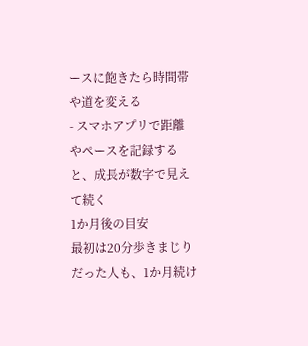ースに飽きたら時間帯や道を変える
- スマホアプリで距離やペースを記録すると、成長が数字で見えて続く
1か月後の目安
最初は20分歩きまじりだった人も、1か月続け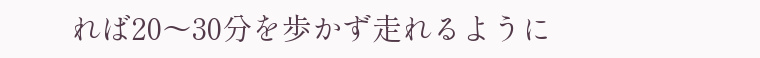れば20〜30分を歩かず走れるように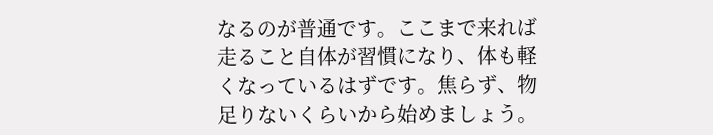なるのが普通です。ここまで来れば走ること自体が習慣になり、体も軽くなっているはずです。焦らず、物足りないくらいから始めましょう。